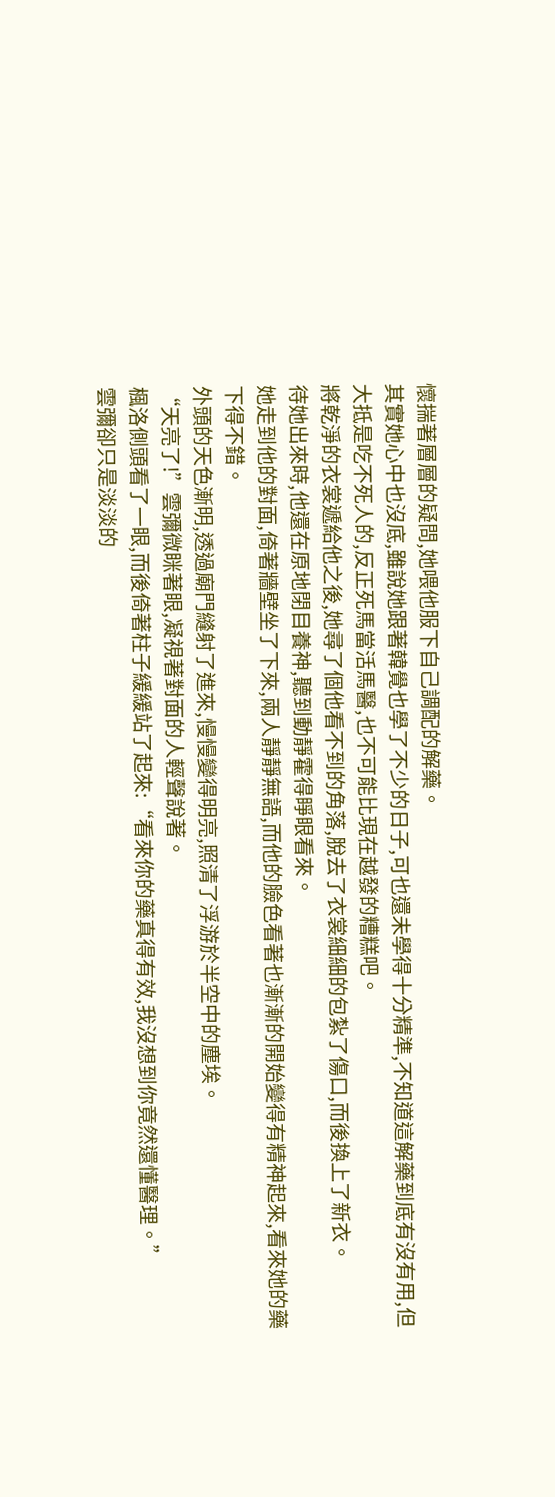懷揣著層層的疑問,她喂他服下自己調配的解藥。
其實她心中也沒底,雖說她跟著韓覺也學了不少的日子,可也還未學得十分精準,不知道這解藥到底有沒有用,但大抵是吃不死人的,反正死馬當活馬醫,也不可能比現在越發的糟糕吧。
將乾淨的衣裳遞給他之後,她尋了個他看不到的角落,脫去了衣裳細細的包紮了傷口,而後換上了新衣。
待她出來時,他還在原地閉目養神,聽到動靜霍得睜眼看來。
她走到他的對面,倚著牆壁坐了下來,兩人靜靜無語,而他的臉色看著也漸漸的開始變得有精神起來,看來她的藥下得不錯。
外頭的天色漸明,透過廟門縫射了進來,慢慢變得明亮,照清了浮游於半空中的塵埃。
“天亮了!”雲彌微眯著眼,凝視著對面的人輕聲說著。
楓洛側頭看了一眼,而後倚著柱子緩緩站了起來:“看來你的藥真得有效,我沒想到你竟然還懂醫理。”
雲彌卻只是淡淡的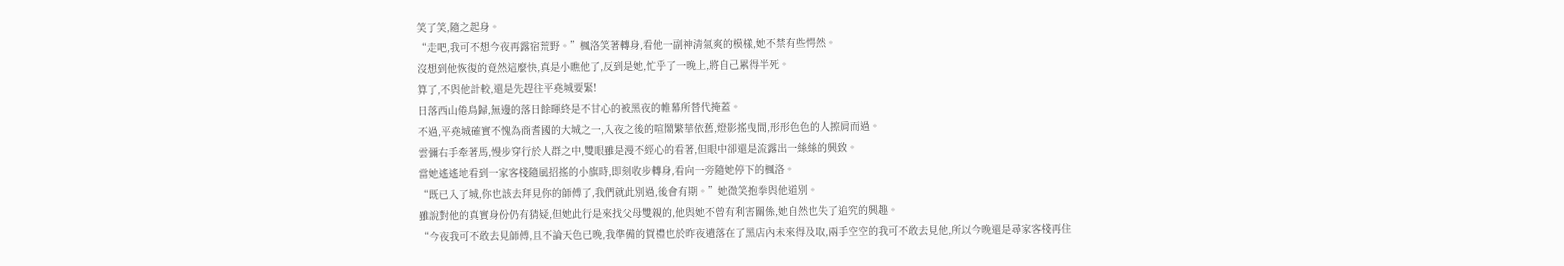笑了笑,隨之起身。
“走吧,我可不想今夜再露宿荒野。”楓洛笑著轉身,看他一副神清氣爽的模樣,她不禁有些愕然。
沒想到他恢復的竟然這麼快,真是小瞧他了,反到是她,忙乎了一晚上,將自己累得半死。
算了,不與他計較,還是先趕往平堯城要緊!
日落西山倦鳥歸,無邊的落日餘暉終是不甘心的被黑夜的帷幕所替代掩蓋。
不過,平堯城確實不愧為商耆國的大城之一,入夜之後的喧鬧繁華依舊,燈影搖曳間,形形色色的人擦肩而過。
雲彌右手牽著馬,慢步穿行於人群之中,雙眼雖是漫不經心的看著,但眼中卻還是流露出一絲絲的興致。
當她遙遙地看到一家客棧隨風招搖的小旗時,即刻收步轉身,看向一旁隨她停下的楓洛。
“既已入了城,你也該去拜見你的師傅了,我們就此別過,後會有期。”她微笑抱拳與他道別。
雖說對他的真實身份仍有猜疑,但她此行是來找父母雙親的,他與她不曾有利害關係,她自然也失了追究的興趣。
“今夜我可不敢去見師傅,且不論天色已晚,我準備的賀禮也於昨夜遺落在了黑店內未來得及取,兩手空空的我可不敢去見他,所以今晚還是尋家客棧再住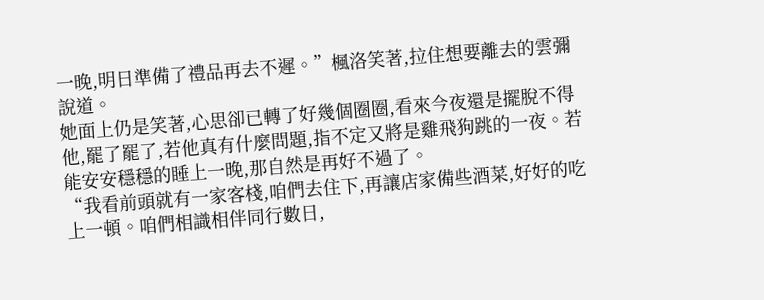一晚,明日準備了禮品再去不遲。”楓洛笑著,拉住想要離去的雲彌說道。
她面上仍是笑著,心思卻已轉了好幾個圈圈,看來今夜還是擺脫不得他,罷了罷了,若他真有什麼問題,指不定又將是雞飛狗跳的一夜。若能安安穩穩的睡上一晚,那自然是再好不過了。
“我看前頭就有一家客棧,咱們去住下,再讓店家備些酒菜,好好的吃上一頓。咱們相識相伴同行數日,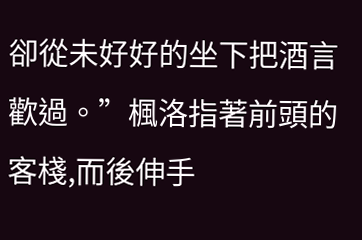卻從未好好的坐下把酒言歡過。”楓洛指著前頭的客棧,而後伸手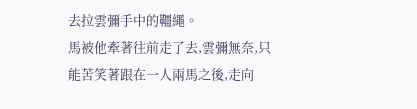去拉雲彌手中的韁繩。
馬被他牽著往前走了去,雲彌無奈,只能苦笑著跟在一人兩馬之後,走向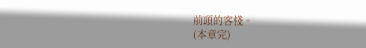前頭的客棧。
(本章完)